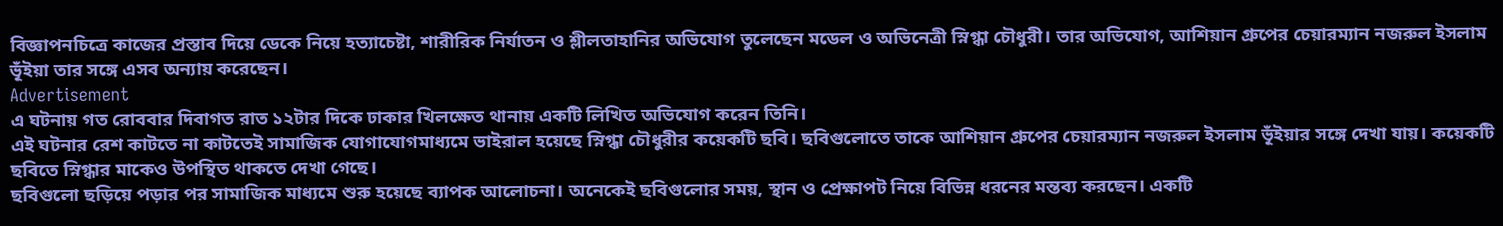বিজ্ঞাপনচিত্রে কাজের প্রস্তাব দিয়ে ডেকে নিয়ে হত্যাচেষ্টা, শারীরিক নির্যাতন ও শ্লীলতাহানির অভিযোগ তুলেছেন মডেল ও অভিনেত্রী স্নিগ্ধা চৌধুরী। তার অভিযোগ, আশিয়ান গ্রুপের চেয়ারম্যান নজরুল ইসলাম ভূঁইয়া তার সঙ্গে এসব অন্যায় করেছেন।
Advertisement
এ ঘটনায় গত রোববার দিবাগত রাত ১২টার দিকে ঢাকার খিলক্ষেত থানায় একটি লিখিত অভিযোগ করেন তিনি।
এই ঘটনার রেশ কাটতে না কাটতেই সামাজিক যোগাযোগমাধ্যমে ভাইরাল হয়েছে স্নিগ্ধা চৌধুরীর কয়েকটি ছবি। ছবিগুলোতে তাকে আশিয়ান গ্রুপের চেয়ারম্যান নজরুল ইসলাম ভূঁইয়ার সঙ্গে দেখা যায়। কয়েকটি ছবিতে স্নিগ্ধার মাকেও উপস্থিত থাকতে দেখা গেছে।
ছবিগুলো ছড়িয়ে পড়ার পর সামাজিক মাধ্যমে শুরু হয়েছে ব্যাপক আলোচনা। অনেকেই ছবিগুলোর সময়, স্থান ও প্রেক্ষাপট নিয়ে বিভিন্ন ধরনের মন্তব্য করছেন। একটি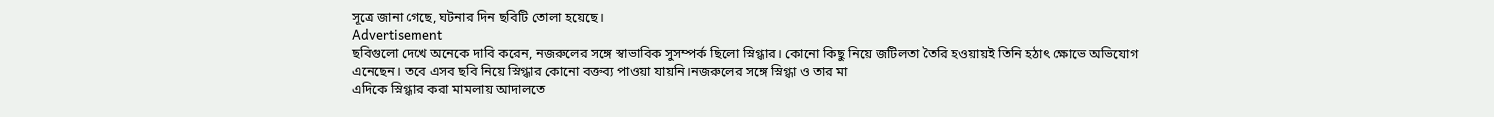সূত্রে জানা গেছে, ঘটনার দিন ছবিটি তোলা হয়েছে।
Advertisement
ছবিগুলো দেখে অনেকে দাবি করেন, নজরুলের সঙ্গে স্বাভাবিক সুসম্পর্ক ছিলো স্নিগ্ধার। কোনো কিছু নিয়ে জটিলতা তৈরি হওয়ায়ই তিনি হঠাৎ ক্ষোভে অভিযোগ এনেছেন। তবে এসব ছবি নিয়ে স্নিগ্ধার কোনো বক্তব্য পাওয়া যায়নি।নজরুলের সঙ্গে স্নিগ্ধা ও তার মা
এদিকে স্নিগ্ধার করা মামলায় আদালতে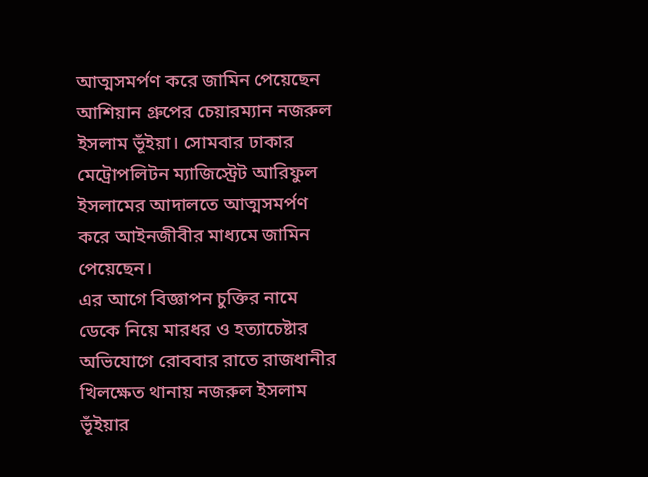আত্মসমর্পণ করে জামিন পেয়েছেন আশিয়ান গ্রুপের চেয়ারম্যান নজরুল ইসলাম ভূঁইয়া। সোমবার ঢাকার মেট্রোপলিটন ম্যাজিস্ট্রেট আরিফুল ইসলামের আদালতে আত্মসমর্পণ করে আইনজীবীর মাধ্যমে জামিন পেয়েছেন।
এর আগে বিজ্ঞাপন চুক্তির নামে ডেকে নিয়ে মারধর ও হত্যাচেষ্টার অভিযোগে রোববার রাতে রাজধানীর খিলক্ষেত থানায় নজরুল ইসলাম ভূঁইয়ার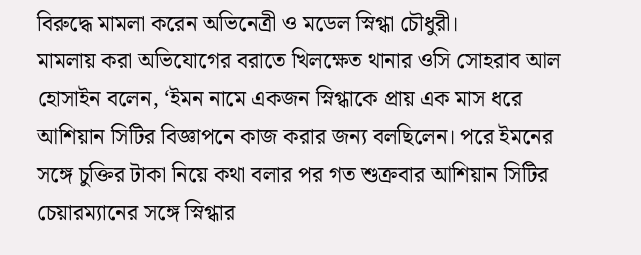বিরুদ্ধে মামলা করেন অভিনেত্রী ও মডেল স্নিগ্ধা চৌধুরী।
মামলায় করা অভিযোগের বরাতে খিলক্ষেত থানার ওসি সোহরাব আল হোসাইন বলেন, ‘ইমন নামে একজন স্নিগ্ধাকে প্রায় এক মাস ধরে আশিয়ান সিটির বিজ্ঞাপনে কাজ করার জন্য বলছিলেন। পরে ইমনের সঙ্গে চুক্তির টাকা নিয়ে কথা বলার পর গত শুক্রবার আশিয়ান সিটির চেয়ারম্যানের সঙ্গে স্নিগ্ধার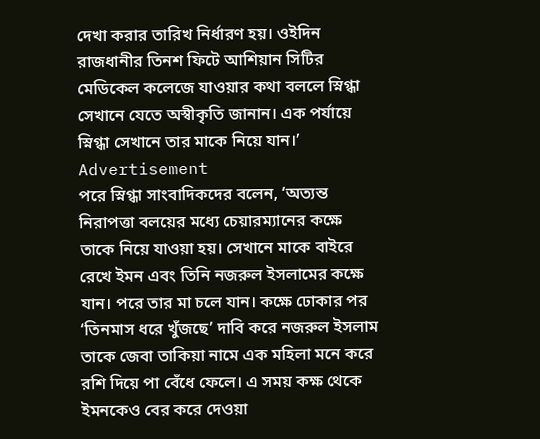দেখা করার তারিখ নির্ধারণ হয়। ওইদিন রাজধানীর তিনশ ফিটে আশিয়ান সিটির মেডিকেল কলেজে যাওয়ার কথা বললে স্নিগ্ধা সেখানে যেতে অস্বীকৃতি জানান। এক পর্যায়ে স্নিগ্ধা সেখানে তার মাকে নিয়ে যান।’
Advertisement
পরে স্নিগ্ধা সাংবাদিকদের বলেন, ‘অত্যন্ত নিরাপত্তা বলয়ের মধ্যে চেয়ারম্যানের কক্ষে তাকে নিয়ে যাওয়া হয়। সেখানে মাকে বাইরে রেখে ইমন এবং তিনি নজরুল ইসলামের কক্ষে যান। পরে তার মা চলে যান। কক্ষে ঢোকার পর ‘তিনমাস ধরে খুঁজছে’ দাবি করে নজরুল ইসলাম তাকে জেবা তাকিয়া নামে এক মহিলা মনে করে রশি দিয়ে পা বেঁধে ফেলে। এ সময় কক্ষ থেকে ইমনকেও বের করে দেওয়া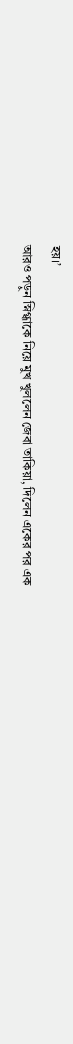হয়।’
আরও পড়ুন স্নিগ্ধাকে নিয়ে মুখ খুললেন জেবা তাকিয়া, দিলেন একের পর এক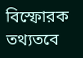বিস্ফোরক তথ্যতবে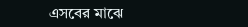এসবের মাঝে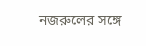নজরুলের সঙ্গে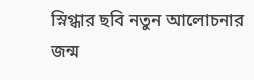স্নিগ্ধার ছবি নতুন আলোচনার জন্ম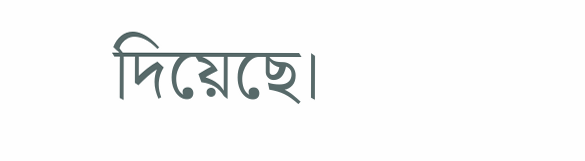দিয়েছে।